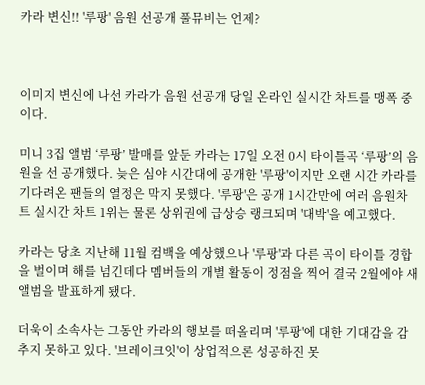카라 변신!! '루팡' 음원 선공개 풀뮤비는 언제?



이미지 변신에 나선 카라가 음원 선공개 당일 온라인 실시간 차트를 맹폭 중이다.

미니 3집 앨범 ‘루팡’ 발매를 앞둔 카라는 17일 오전 0시 타이틀곡 ‘루팡’의 음원을 선 공개했다. 늦은 심야 시간대에 공개한 '루팡'이지만 오랜 시간 카라를 기다려온 팬들의 열정은 막지 못했다. '루팡'은 공개 1시간만에 여러 음원차트 실시간 차트 1위는 물론 상위권에 급상승 랭크되며 '대박'을 예고했다.

카라는 당초 지난해 11월 컴백을 예상했으나 '루팡'과 다른 곡이 타이틀 경합을 벌이며 해를 넘긴데다 멤버들의 개별 활동이 정점을 찍어 결국 2월에야 새 앨범을 발표하게 됐다.

더욱이 소속사는 그동안 카라의 행보를 떠올리며 '루팡'에 대한 기대감을 감추지 못하고 있다. '브레이크잇'이 상업적으론 성공하진 못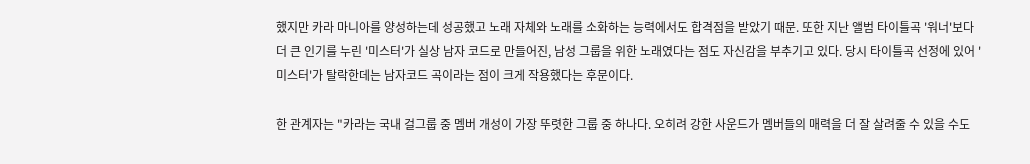했지만 카라 마니아를 양성하는데 성공했고 노래 자체와 노래를 소화하는 능력에서도 합격점을 받았기 때문. 또한 지난 앨범 타이틀곡 '워너'보다 더 큰 인기를 누린 '미스터'가 실상 남자 코드로 만들어진, 남성 그룹을 위한 노래였다는 점도 자신감을 부추기고 있다. 당시 타이틀곡 선정에 있어 '미스터'가 탈락한데는 남자코드 곡이라는 점이 크게 작용했다는 후문이다.

한 관계자는 "카라는 국내 걸그룹 중 멤버 개성이 가장 뚜렷한 그룹 중 하나다. 오히려 강한 사운드가 멤버들의 매력을 더 잘 살려줄 수 있을 수도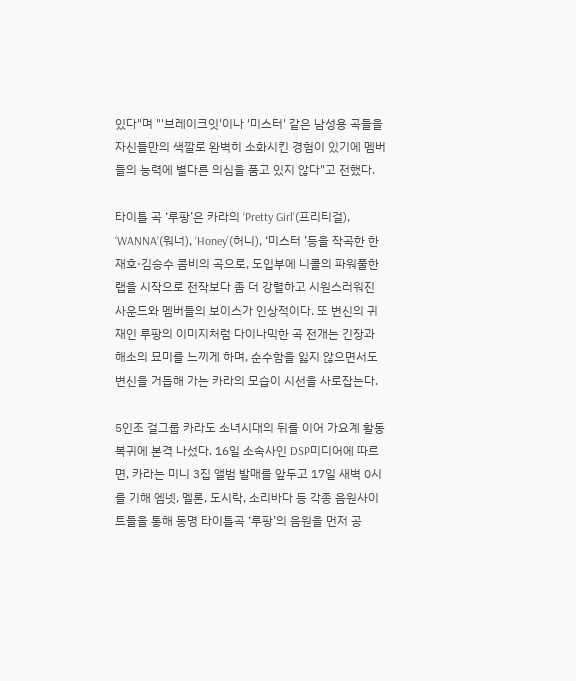있다"며 "'브레이크잇'이나 '미스터' 같은 남성용 곡들을 자신들만의 색깔로 완벽히 소화시킨 경험이 있기에 멤버들의 능력에 별다른 의심을 품고 있지 않다"고 전했다.

타이틀 곡 ‘루팡’은 카라의 ‘Pretty Girl’(프리티걸), ‘WANNA’(워너), ‘Honey’(허니), ‘미스터 ’등을 작곡한 한재호·김승수 콤비의 곡으로, 도입부에 니콜의 파워풀한 랩을 시작으로 전작보다 좀 더 강렬하고 시원스러워진 사운드와 멤버들의 보이스가 인상적이다. 또 변신의 귀재인 루팡의 이미지처럼 다이나믹한 곡 전개는 긴장과 해소의 묘미를 느끼게 하며, 순수함을 잃지 않으면서도 변신을 거듭해 가는 카라의 모습이 시선을 사로잡는다.

5인조 걸그룹 카라도 소녀시대의 뒤를 이어 가요계 활동 복귀에 본격 나섰다. 16일 소속사인 DSP미디어에 따르면, 카라는 미니 3집 앨범 발매를 앞두고 17일 새벽 0시를 기해 엠넷, 멜론, 도시락, 소리바다 등 각종 음원사이트들을 통해 동명 타이틀곡 ‘루팡’의 음원을 먼저 공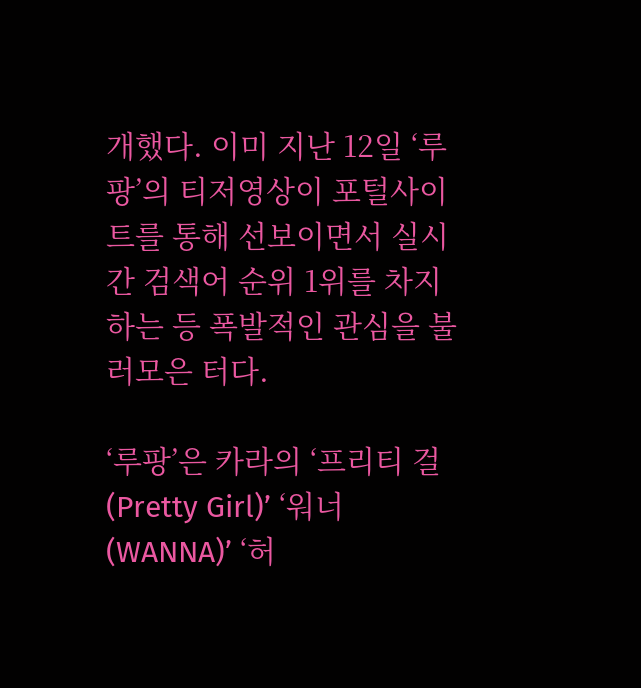개했다. 이미 지난 12일 ‘루팡’의 티저영상이 포털사이트를 통해 선보이면서 실시간 검색어 순위 1위를 차지하는 등 폭발적인 관심을 불러모은 터다.

‘루팡’은 카라의 ‘프리티 걸(Pretty Girl)’ ‘워너(WANNA)’ ‘허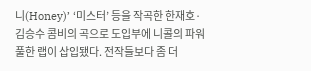니(Honey)’ ‘미스터’ 등을 작곡한 한재호·김승수 콤비의 곡으로 도입부에 니콜의 파워풀한 랩이 삽입됐다. 전작들보다 좀 더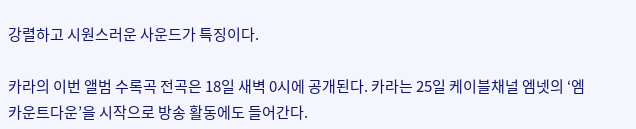강렬하고 시원스러운 사운드가 특징이다.

카라의 이번 앨범 수록곡 전곡은 18일 새벽 0시에 공개된다. 카라는 25일 케이블채널 엠넷의 ‘엠카운트다운’을 시작으로 방송 활동에도 들어간다.